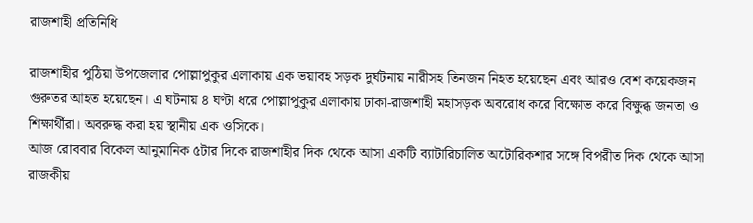রাজশাহী প্রতিনিধি

রাজশাহীর পুঠিয়া উপজেলার পোল্লাপুকুর এলাকায় এক ভয়াবহ সড়ক দুর্ঘটনায় নারীসহ তিনজন নিহত হয়েছেন এবং আরও বেশ কয়েকজন গুরুতর আহত হয়েছেন। এ ঘটনায় ৪ ঘণ্টা ধরে পোল্লাপুকুর এলাকায় ঢাকা-রাজশাহী মহাসড়ক অবরোধ করে বিক্ষোভ করে বিক্ষুব্ধ জনতা ও শিক্ষার্থীরা। অবরুদ্ধ করা হয় স্থানীয় এক ওসিকে।
আজ রোববার বিকেল আনুমানিক ৫টার দিকে রাজশাহীর দিক থেকে আসা একটি ব্যাটারিচালিত অটোরিকশার সঙ্গে বিপরীত দিক থেকে আসা রাজকীয়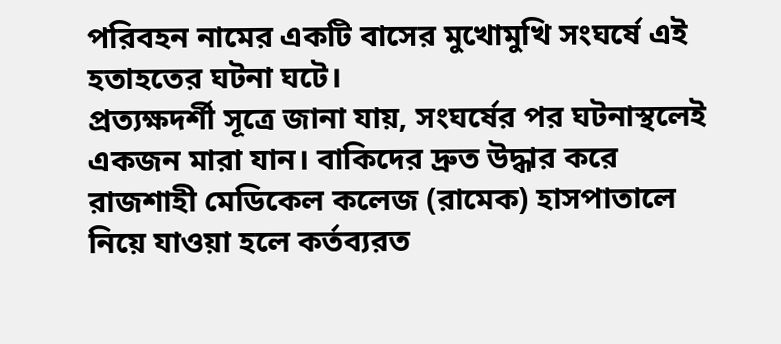পরিবহন নামের একটি বাসের মুখোমুখি সংঘর্ষে এই হতাহতের ঘটনা ঘটে।
প্রত্যক্ষদর্শী সূত্রে জানা যায়, সংঘর্ষের পর ঘটনাস্থলেই একজন মারা যান। বাকিদের দ্রুত উদ্ধার করে রাজশাহী মেডিকেল কলেজ (রামেক) হাসপাতালে নিয়ে যাওয়া হলে কর্তব্যরত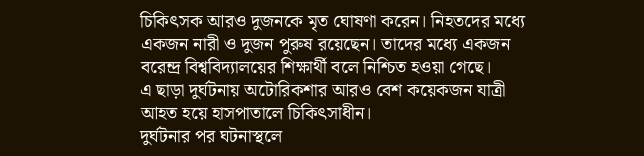চিকিৎসক আরও দুজনকে মৃত ঘোষণা করেন। নিহতদের মধ্যে একজন নারী ও দুজন পুরুষ রয়েছেন। তাদের মধ্যে একজন বরেন্দ্র বিশ্ববিদ্যালয়ের শিক্ষার্থী বলে নিশ্চিত হওয়া গেছে।
এ ছাড়া দুর্ঘটনায় অটোরিকশার আরও বেশ কয়েকজন যাত্রী আহত হয়ে হাসপাতালে চিকিৎসাধীন।
দুর্ঘটনার পর ঘটনাস্থলে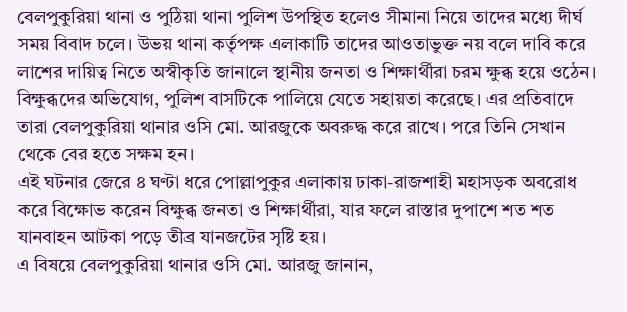বেলপুকুরিয়া থানা ও পুঠিয়া থানা পুলিশ উপস্থিত হলেও সীমানা নিয়ে তাদের মধ্যে দীর্ঘ সময় বিবাদ চলে। উভয় থানা কর্তৃপক্ষ এলাকাটি তাদের আওতাভুক্ত নয় বলে দাবি করে লাশের দায়িত্ব নিতে অস্বীকৃতি জানালে স্থানীয় জনতা ও শিক্ষার্থীরা চরম ক্ষুব্ধ হয়ে ওঠেন।
বিক্ষুব্ধদের অভিযোগ, পুলিশ বাসটিকে পালিয়ে যেতে সহায়তা করেছে। এর প্রতিবাদে তারা বেলপুকুরিয়া থানার ওসি মো. আরজুকে অবরুদ্ধ করে রাখে। পরে তিনি সেখান থেকে বের হতে সক্ষম হন।
এই ঘটনার জেরে ৪ ঘণ্টা ধরে পোল্লাপুকুর এলাকায় ঢাকা-রাজশাহী মহাসড়ক অবরোধ করে বিক্ষোভ করেন বিক্ষুব্ধ জনতা ও শিক্ষার্থীরা, যার ফলে রাস্তার দুপাশে শত শত যানবাহন আটকা পড়ে তীব্র যানজটের সৃষ্টি হয়।
এ বিষয়ে বেলপুকুরিয়া থানার ওসি মো. আরজু জানান,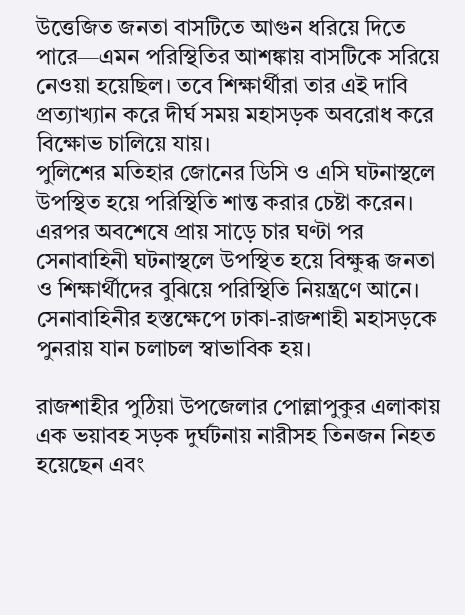উত্তেজিত জনতা বাসটিতে আগুন ধরিয়ে দিতে পারে—এমন পরিস্থিতির আশঙ্কায় বাসটিকে সরিয়ে নেওয়া হয়েছিল। তবে শিক্ষার্থীরা তার এই দাবি প্রত্যাখ্যান করে দীর্ঘ সময় মহাসড়ক অবরোধ করে বিক্ষোভ চালিয়ে যায়।
পুলিশের মতিহার জোনের ডিসি ও এসি ঘটনাস্থলে উপস্থিত হয়ে পরিস্থিতি শান্ত করার চেষ্টা করেন। এরপর অবশেষে প্রায় সাড়ে চার ঘণ্টা পর সেনাবাহিনী ঘটনাস্থলে উপস্থিত হয়ে বিক্ষুব্ধ জনতা ও শিক্ষার্থীদের বুঝিয়ে পরিস্থিতি নিয়ন্ত্রণে আনে। সেনাবাহিনীর হস্তক্ষেপে ঢাকা-রাজশাহী মহাসড়কে পুনরায় যান চলাচল স্বাভাবিক হয়।

রাজশাহীর পুঠিয়া উপজেলার পোল্লাপুকুর এলাকায় এক ভয়াবহ সড়ক দুর্ঘটনায় নারীসহ তিনজন নিহত হয়েছেন এবং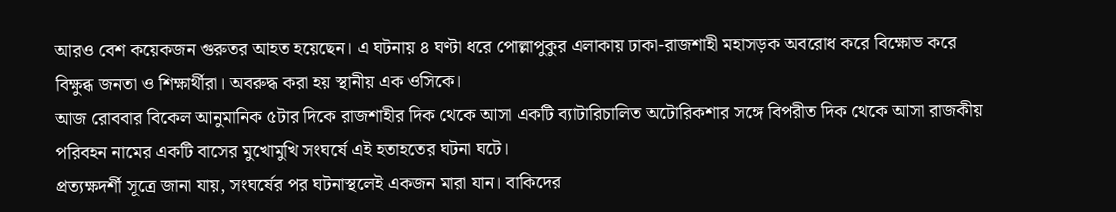আরও বেশ কয়েকজন গুরুতর আহত হয়েছেন। এ ঘটনায় ৪ ঘণ্টা ধরে পোল্লাপুকুর এলাকায় ঢাকা-রাজশাহী মহাসড়ক অবরোধ করে বিক্ষোভ করে বিক্ষুব্ধ জনতা ও শিক্ষার্থীরা। অবরুদ্ধ করা হয় স্থানীয় এক ওসিকে।
আজ রোববার বিকেল আনুমানিক ৫টার দিকে রাজশাহীর দিক থেকে আসা একটি ব্যাটারিচালিত অটোরিকশার সঙ্গে বিপরীত দিক থেকে আসা রাজকীয় পরিবহন নামের একটি বাসের মুখোমুখি সংঘর্ষে এই হতাহতের ঘটনা ঘটে।
প্রত্যক্ষদর্শী সূত্রে জানা যায়, সংঘর্ষের পর ঘটনাস্থলেই একজন মারা যান। বাকিদের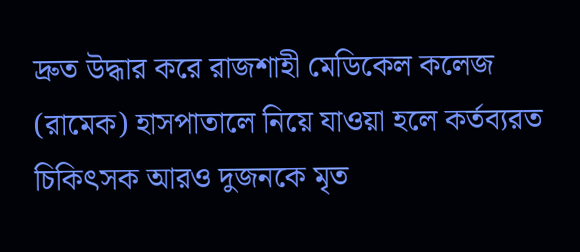দ্রুত উদ্ধার করে রাজশাহী মেডিকেল কলেজ (রামেক) হাসপাতালে নিয়ে যাওয়া হলে কর্তব্যরত চিকিৎসক আরও দুজনকে মৃত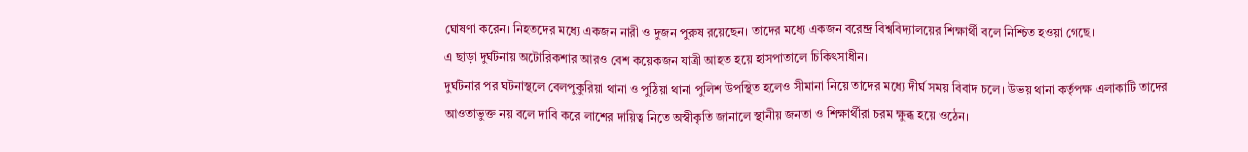ঘোষণা করেন। নিহতদের মধ্যে একজন নারী ও দুজন পুরুষ রয়েছেন। তাদের মধ্যে একজন বরেন্দ্র বিশ্ববিদ্যালয়ের শিক্ষার্থী বলে নিশ্চিত হওয়া গেছে।
এ ছাড়া দুর্ঘটনায় অটোরিকশার আরও বেশ কয়েকজন যাত্রী আহত হয়ে হাসপাতালে চিকিৎসাধীন।
দুর্ঘটনার পর ঘটনাস্থলে বেলপুকুরিয়া থানা ও পুঠিয়া থানা পুলিশ উপস্থিত হলেও সীমানা নিয়ে তাদের মধ্যে দীর্ঘ সময় বিবাদ চলে। উভয় থানা কর্তৃপক্ষ এলাকাটি তাদের আওতাভুক্ত নয় বলে দাবি করে লাশের দায়িত্ব নিতে অস্বীকৃতি জানালে স্থানীয় জনতা ও শিক্ষার্থীরা চরম ক্ষুব্ধ হয়ে ওঠেন।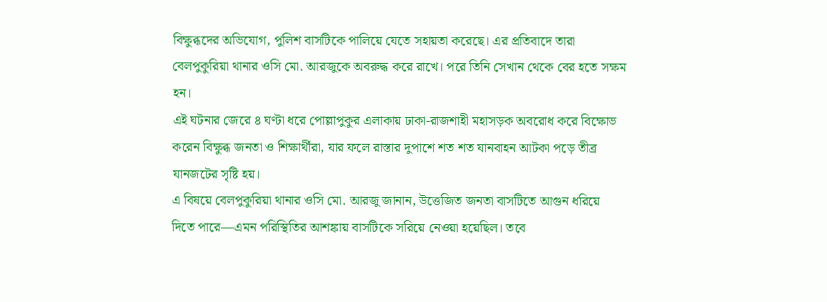বিক্ষুব্ধদের অভিযোগ, পুলিশ বাসটিকে পালিয়ে যেতে সহায়তা করেছে। এর প্রতিবাদে তারা বেলপুকুরিয়া থানার ওসি মো. আরজুকে অবরুদ্ধ করে রাখে। পরে তিনি সেখান থেকে বের হতে সক্ষম হন।
এই ঘটনার জেরে ৪ ঘণ্টা ধরে পোল্লাপুকুর এলাকায় ঢাকা-রাজশাহী মহাসড়ক অবরোধ করে বিক্ষোভ করেন বিক্ষুব্ধ জনতা ও শিক্ষার্থীরা, যার ফলে রাস্তার দুপাশে শত শত যানবাহন আটকা পড়ে তীব্র যানজটের সৃষ্টি হয়।
এ বিষয়ে বেলপুকুরিয়া থানার ওসি মো. আরজু জানান, উত্তেজিত জনতা বাসটিতে আগুন ধরিয়ে দিতে পারে—এমন পরিস্থিতির আশঙ্কায় বাসটিকে সরিয়ে নেওয়া হয়েছিল। তবে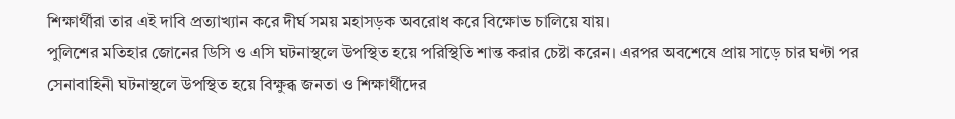শিক্ষার্থীরা তার এই দাবি প্রত্যাখ্যান করে দীর্ঘ সময় মহাসড়ক অবরোধ করে বিক্ষোভ চালিয়ে যায়।
পুলিশের মতিহার জোনের ডিসি ও এসি ঘটনাস্থলে উপস্থিত হয়ে পরিস্থিতি শান্ত করার চেষ্টা করেন। এরপর অবশেষে প্রায় সাড়ে চার ঘণ্টা পর সেনাবাহিনী ঘটনাস্থলে উপস্থিত হয়ে বিক্ষুব্ধ জনতা ও শিক্ষার্থীদের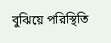বুঝিয়ে পরিস্থিতি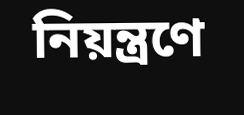নিয়ন্ত্রণে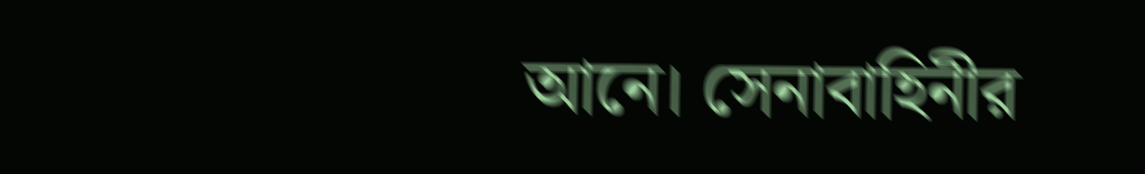আনে। সেনাবাহিনীর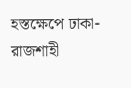হস্তক্ষেপে ঢাকা-রাজশাহী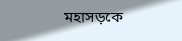মহাসড়কে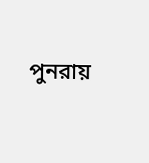পুনরায়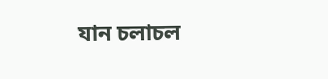যান চলাচল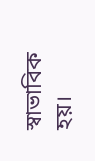স্বাভাবিক হয়।